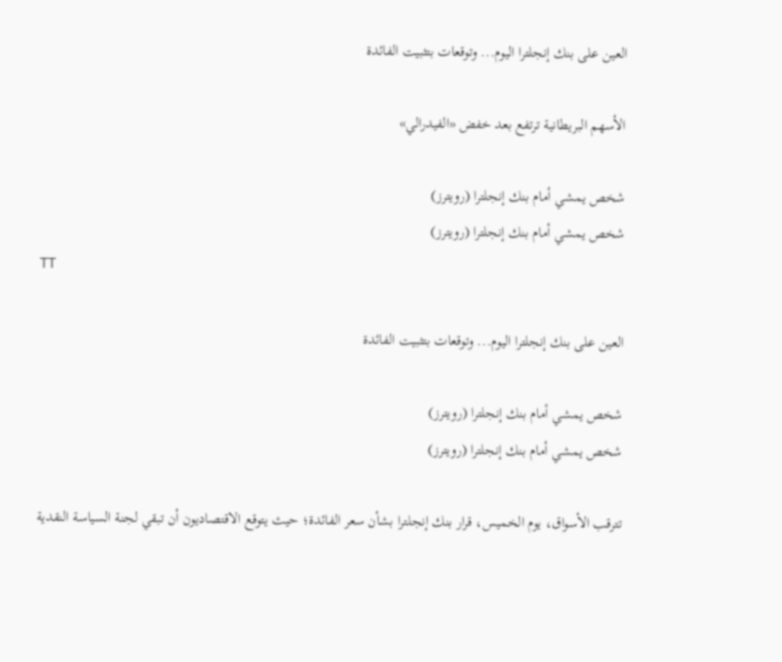العين على بنك إنجلترا اليوم... وتوقعات بتثبيت الفائدة

الأسهم البريطانية ترتفع بعد خفض «الفيدرالي»

شخص يمشي أمام بنك إنجلترا (رويترز)
شخص يمشي أمام بنك إنجلترا (رويترز)
TT

العين على بنك إنجلترا اليوم... وتوقعات بتثبيت الفائدة

شخص يمشي أمام بنك إنجلترا (رويترز)
شخص يمشي أمام بنك إنجلترا (رويترز)

تترقب الأسواق، يوم الخميس، قرار بنك إنجلترا بشأن سعر الفائدة؛ حيث يتوقع الاقتصاديون أن تبقي لجنة السياسة النقدية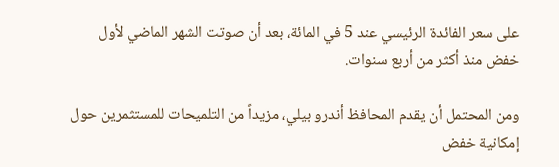على سعر الفائدة الرئيسي عند 5 في المائة، بعد أن صوتت الشهر الماضي لأول خفض منذ أكثر من أربع سنوات.

ومن المحتمل أن يقدم المحافظ أندرو بيلي، مزيداً من التلميحات للمستثمرين حول إمكانية خفض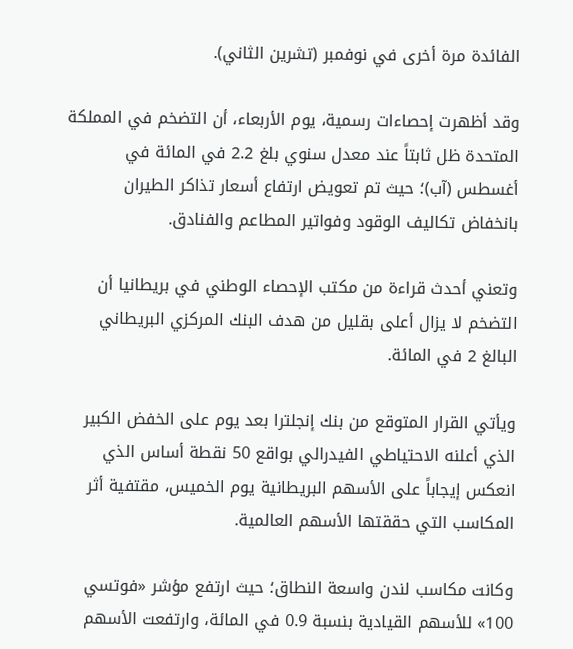الفائدة مرة أخرى في نوفمبر (تشرين الثاني).

وقد أظهرت إحصاءات رسمية، يوم الأربعاء، أن التضخم في المملكة المتحدة ظل ثابتاً عند معدل سنوي بلغ 2.2 في المائة في أغسطس (آب)؛ حيث تم تعويض ارتفاع أسعار تذاكر الطيران بانخفاض تكاليف الوقود وفواتير المطاعم والفنادق.

وتعني أحدث قراءة من مكتب الإحصاء الوطني في بريطانيا أن التضخم لا يزال أعلى بقليل من هدف البنك المركزي البريطاني البالغ 2 في المائة.

ويأتي القرار المتوقع من بنك إنجلترا بعد يوم على الخفض الكبير الذي أعلنه الاحتياطي الفيدرالي بواقع 50 نقطة أساس الذي انعكس إيجاباً على الأسهم البريطانية يوم الخميس، مقتفية أثر المكاسب التي حققتها الأسهم العالمية.

وكانت مكاسب لندن واسعة النطاق؛ حيث ارتفع مؤشر «فوتسي 100» للأسهم القيادية بنسبة 0.9 في المائة، وارتفعت الأسهم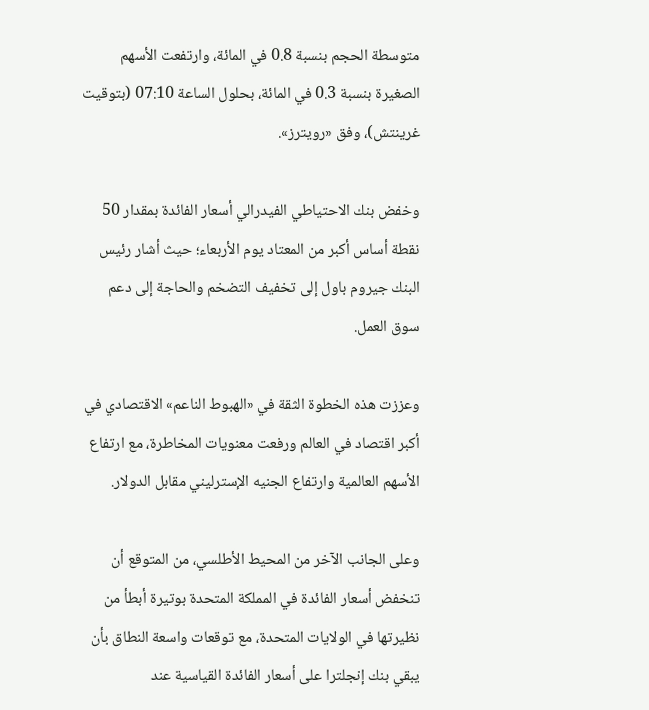متوسطة الحجم بنسبة 0.8 في المائة، وارتفعت الأسهم الصغيرة بنسبة 0.3 في المائة، بحلول الساعة 07:10 (بتوقيت غرينتش)، وفق «رويترز».

وخفض بنك الاحتياطي الفيدرالي أسعار الفائدة بمقدار 50 نقطة أساس أكبر من المعتاد يوم الأربعاء؛ حيث أشار رئيس البنك جيروم باول إلى تخفيف التضخم والحاجة إلى دعم سوق العمل.

وعززت هذه الخطوة الثقة في «الهبوط الناعم» الاقتصادي في أكبر اقتصاد في العالم ورفعت معنويات المخاطرة، مع ارتفاع الأسهم العالمية وارتفاع الجنيه الإسترليني مقابل الدولار.

وعلى الجانب الآخر من المحيط الأطلسي، من المتوقع أن تنخفض أسعار الفائدة في المملكة المتحدة بوتيرة أبطأ من نظيرتها في الولايات المتحدة، مع توقعات واسعة النطاق بأن يبقي بنك إنجلترا على أسعار الفائدة القياسية عند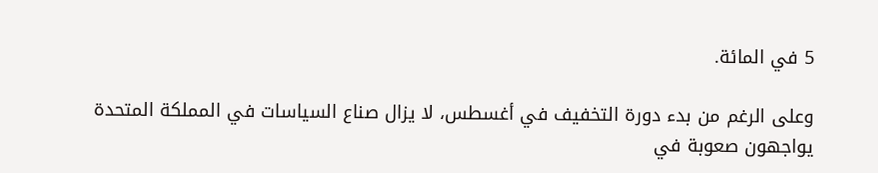5 في المائة.

وعلى الرغم من بدء دورة التخفيف في أغسطس، لا يزال صناع السياسات في المملكة المتحدة يواجهون صعوبة في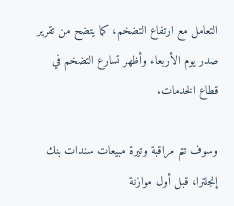التعامل مع ارتفاع التضخم، كما يتضح من تقرير صدر يوم الأربعاء وأظهر تسارع التضخم في قطاع الخدمات.

وسوف تتم مراقبة وتيرة مبيعات سندات بنك إنجلترا، قبل أول موازنة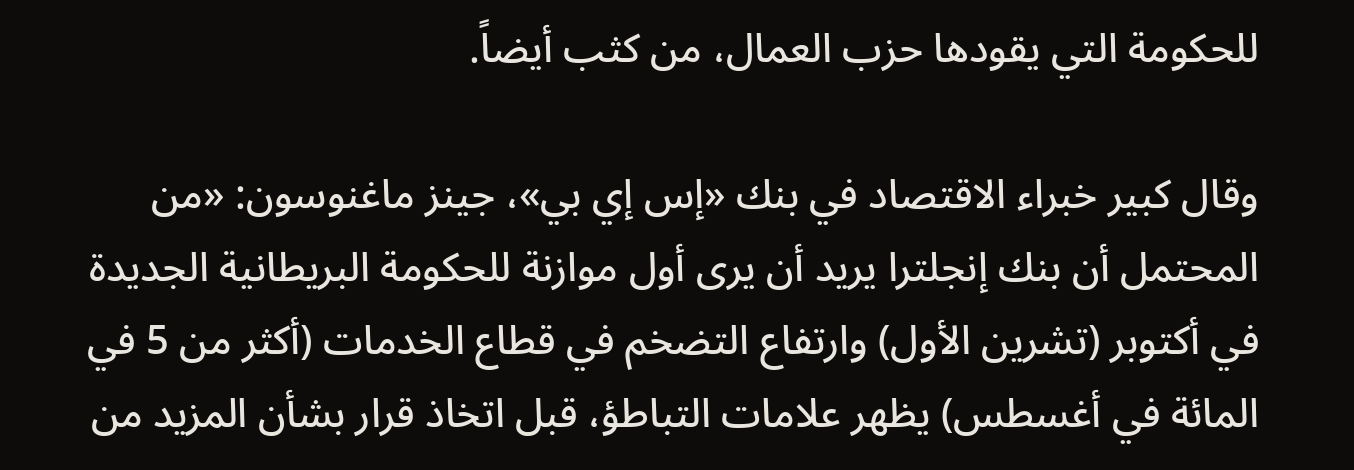للحكومة التي يقودها حزب العمال، من كثب أيضاً.

وقال كبير خبراء الاقتصاد في بنك «إس إي بي»، جينز ماغنوسون: «من المحتمل أن بنك إنجلترا يريد أن يرى أول موازنة للحكومة البريطانية الجديدة في أكتوبر (تشرين الأول) وارتفاع التضخم في قطاع الخدمات (أكثر من 5 في المائة في أغسطس) يظهر علامات التباطؤ، قبل اتخاذ قرار بشأن المزيد من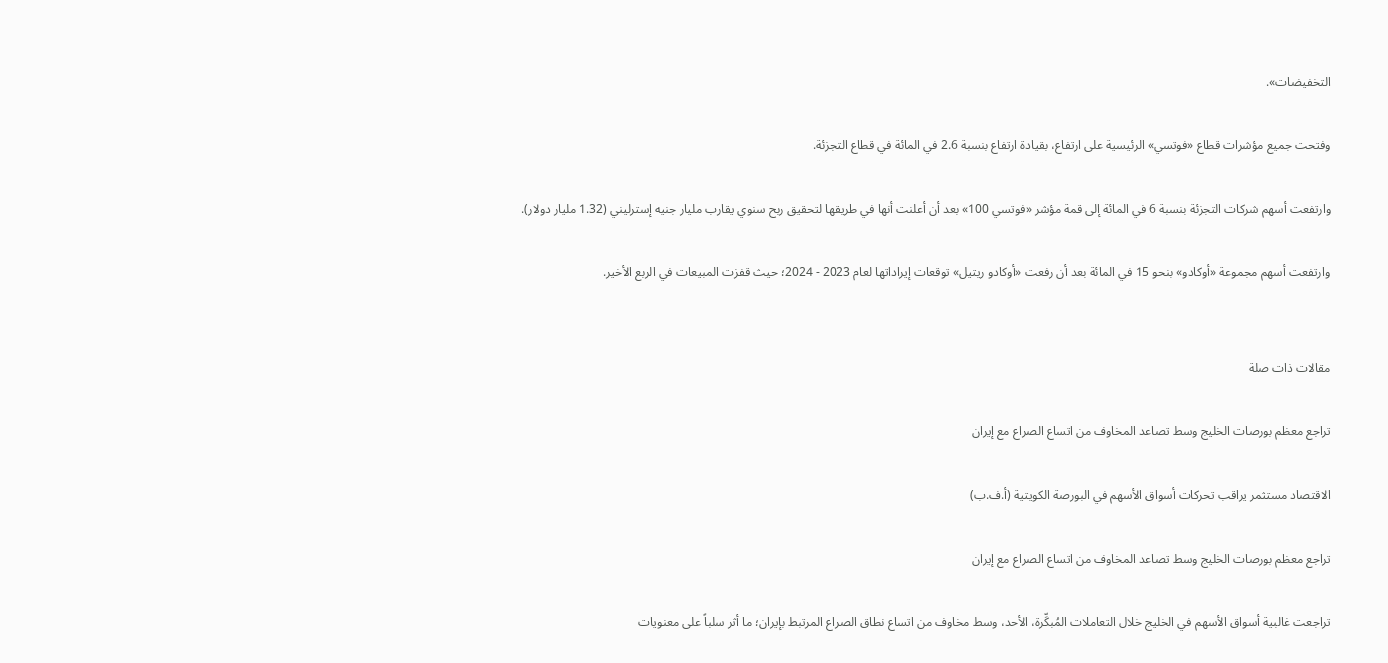التخفيضات».

وفتحت جميع مؤشرات قطاع «فوتسي» الرئيسية على ارتفاع، بقيادة ارتفاع بنسبة 2.6 في المائة في قطاع التجزئة.

وارتفعت أسهم شركات التجزئة بنسبة 6 في المائة إلى قمة مؤشر «فوتسي 100» بعد أن أعلنت أنها في طريقها لتحقيق ربح سنوي يقارب مليار جنيه إسترليني (1.32 مليار دولار).

وارتفعت أسهم مجموعة «أوكادو» بنحو 15 في المائة بعد أن رفعت «أوكادو ريتيل» توقعات إيراداتها لعام 2023 - 2024؛ حيث قفزت المبيعات في الربع الأخير.


مقالات ذات صلة

تراجع معظم بورصات الخليج وسط تصاعد المخاوف من اتساع الصراع مع إيران

الاقتصاد مستثمر يراقب تحركات أسواق الأسهم في البورصة الكويتية (أ.ف.ب)

تراجع معظم بورصات الخليج وسط تصاعد المخاوف من اتساع الصراع مع إيران

تراجعت غالبية أسواق الأسهم في الخليج خلال التعاملات المُبكِّرة، الأحد، وسط مخاوف من اتساع نطاق الصراع المرتبط بإيران؛ ما أثر سلباً على معنويات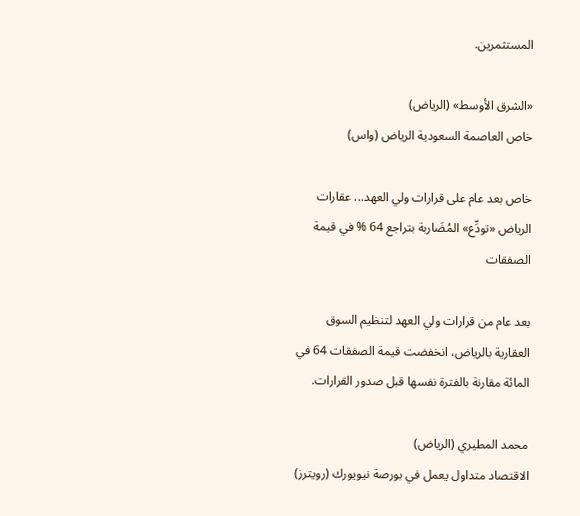المستثمرين.

«الشرق الأوسط» (الرياض)
خاص العاصمة السعودية الرياض (واس)

خاص بعد عام على قرارات ولي العهد... عقارات الرياض «تودِّع» المُضَاربة بتراجع 64 % في قيمة الصفقات

بعد عام من قرارات ولي العهد لتنظيم السوق العقارية بالرياض، انخفضت قيمة الصفقات 64 في المائة مقارنة بالفترة نفسها قبل صدور القرارات.

محمد المطيري (الرياض)
الاقتصاد متداول يعمل في بورصة نيويورك (رويترز)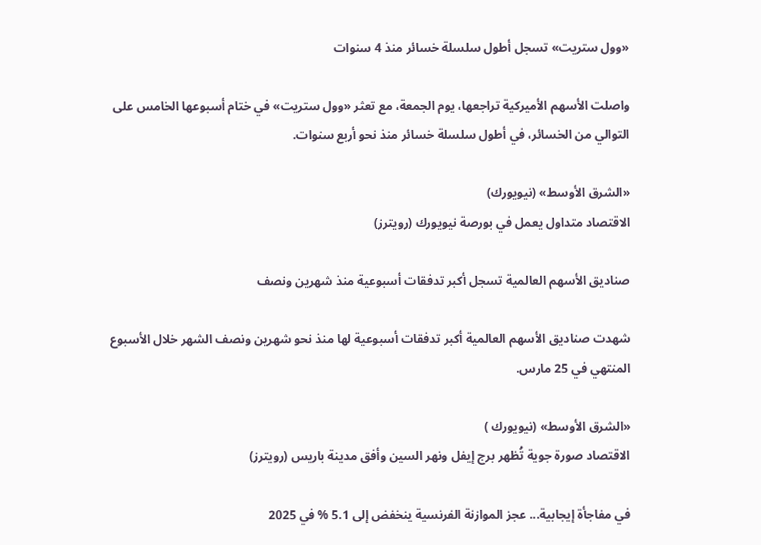«وول ستريت» تسجل أطول سلسلة خسائر منذ 4 سنوات

واصلت الأسهم الأميركية تراجعها، يوم الجمعة، مع تعثر «وول ستريت» في ختام أسبوعها الخامس على التوالي من الخسائر، في أطول سلسلة خسائر منذ نحو أربع سنوات.

«الشرق الأوسط» (نيويورك)
الاقتصاد متداول يعمل في بورصة نيويورك (رويترز)

صناديق الأسهم العالمية تسجل أكبر تدفقات أسبوعية منذ شهرين ونصف

شهدت صناديق الأسهم العالمية أكبر تدفقات أسبوعية لها منذ نحو شهرين ونصف الشهر خلال الأسبوع المنتهي في 25 مارس.

«الشرق الأوسط» (نيويورك )
الاقتصاد صورة جوية تُظهر برج إيفل ونهر السين وأفق مدينة باريس (رويترز)

في مفاجأة إيجابية... عجز الموازنة الفرنسية ينخفض إلى 5.1 % في 2025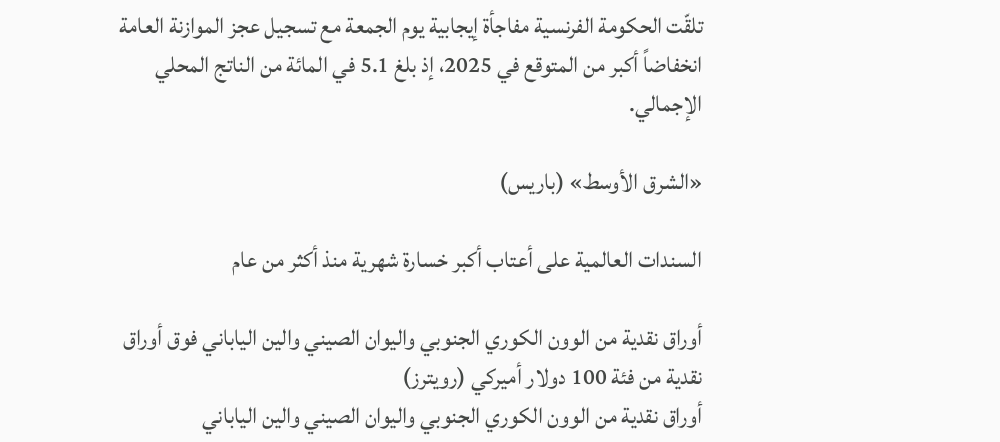تلقّت الحكومة الفرنسية مفاجأة إيجابية يوم الجمعة مع تسجيل عجز الموازنة العامة انخفاضاً أكبر من المتوقع في 2025، إذ بلغ 5.1 في المائة من الناتج المحلي الإجمالي.

«الشرق الأوسط» (باريس)

السندات العالمية على أعتاب أكبر خسارة شهرية منذ أكثر من عام

أوراق نقدية من الوون الكوري الجنوبي واليوان الصيني والين الياباني فوق أوراق نقدية من فئة 100 دولار أميركي (رويترز)
أوراق نقدية من الوون الكوري الجنوبي واليوان الصيني والين الياباني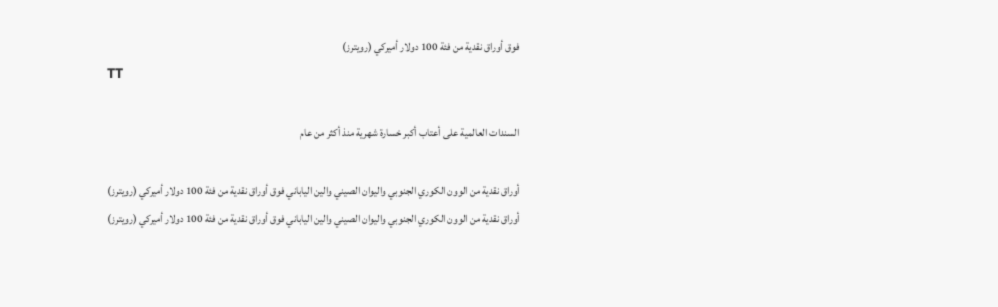فوق أوراق نقدية من فئة 100 دولار أميركي (رويترز)
TT

السندات العالمية على أعتاب أكبر خسارة شهرية منذ أكثر من عام

أوراق نقدية من الوون الكوري الجنوبي واليوان الصيني والين الياباني فوق أوراق نقدية من فئة 100 دولار أميركي (رويترز)
أوراق نقدية من الوون الكوري الجنوبي واليوان الصيني والين الياباني فوق أوراق نقدية من فئة 100 دولار أميركي (رويترز)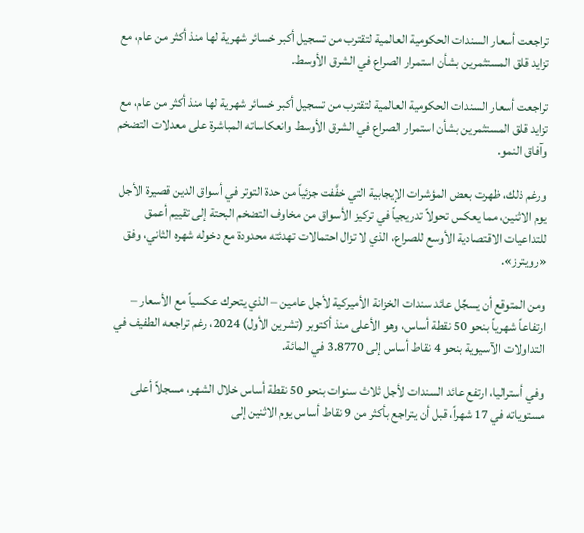تراجعت أسعار السندات الحكومية العالمية لتقترب من تسجيل أكبر خسائر شهرية لها منذ أكثر من عام، مع تزايد قلق المستثمرين بشأن استمرار الصراع في الشرق الأوسط.

تراجعت أسعار السندات الحكومية العالمية لتقترب من تسجيل أكبر خسائر شهرية لها منذ أكثر من عام، مع تزايد قلق المستثمرين بشأن استمرار الصراع في الشرق الأوسط وانعكاساته المباشرة على معدلات التضخم وآفاق النمو.

ورغم ذلك، ظهرت بعض المؤشرات الإيجابية التي خفَّفت جزئياً من حدة التوتر في أسواق الدين قصيرة الأجل يوم الاثنين، مما يعكس تحولاً تدريجياً في تركيز الأسواق من مخاوف التضخم البحتة إلى تقييم أعمق للتداعيات الاقتصادية الأوسع للصراع، الذي لا تزال احتمالات تهدئته محدودة مع دخوله شهره الثاني، وفق «رويترز».

ومن المتوقع أن يسجِّل عائد سندات الخزانة الأميركية لأجل عامين – الذي يتحرك عكسياً مع الأسعار – ارتفاعاً شهرياً بنحو 50 نقطة أساس، وهو الأعلى منذ أكتوبر (تشرين الأول) 2024، رغم تراجعه الطفيف في التداولات الآسيوية بنحو 4 نقاط أساس إلى 3.8770 في المائة.

وفي أستراليا، ارتفع عائد السندات لأجل ثلاث سنوات بنحو 50 نقطة أساس خلال الشهر، مسجلاً أعلى مستوياته في 17 شهراً، قبل أن يتراجع بأكثر من 9 نقاط أساس يوم الاثنين إلى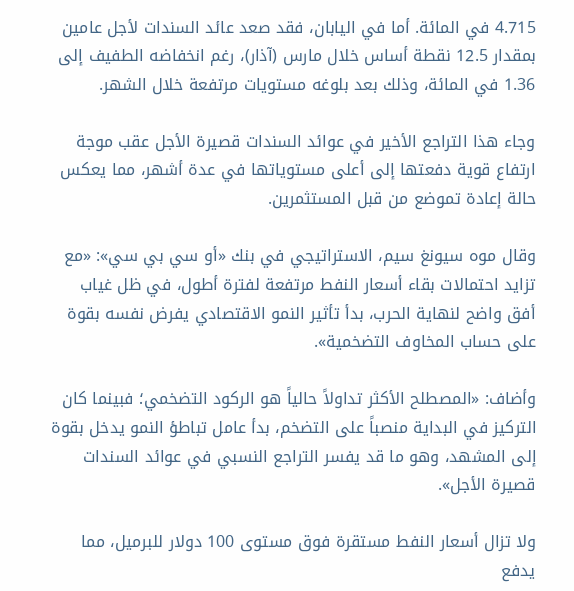4.715 في المائة. أما في اليابان، فقد صعد عائد السندات لأجل عامين بمقدار 12.5 نقطة أساس خلال مارس (آذار)، رغم انخفاضه الطفيف إلى 1.36 في المائة، وذلك بعد بلوغه مستويات مرتفعة خلال الشهر.

وجاء هذا التراجع الأخير في عوائد السندات قصيرة الأجل عقب موجة ارتفاع قوية دفعتها إلى أعلى مستوياتها في عدة أشهر، مما يعكس حالة إعادة تموضع من قبل المستثمرين.

وقال موه سيونغ سيم، الاستراتيجي في بنك «أو سي بي سي»: «مع تزايد احتمالات بقاء أسعار النفط مرتفعة لفترة أطول، في ظل غياب أفق واضح لنهاية الحرب، بدأ تأثير النمو الاقتصادي يفرض نفسه بقوة على حساب المخاوف التضخمية».

وأضاف: «المصطلح الأكثر تداولاً حالياً هو الركود التضخمي؛ فبينما كان التركيز في البداية منصباً على التضخم، بدأ عامل تباطؤ النمو يدخل بقوة إلى المشهد، وهو ما قد يفسر التراجع النسبي في عوائد السندات قصيرة الأجل».

ولا تزال أسعار النفط مستقرة فوق مستوى 100 دولار للبرميل، مما يدفع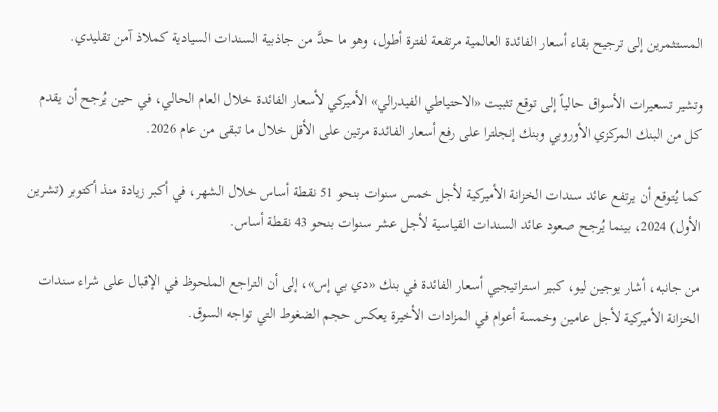المستثمرين إلى ترجيح بقاء أسعار الفائدة العالمية مرتفعة لفترة أطول، وهو ما حدَّ من جاذبية السندات السيادية كملاذ آمن تقليدي.

وتشير تسعيرات الأسواق حالياً إلى توقع تثبيت «الاحتياطي الفيدرالي» الأميركي لأسعار الفائدة خلال العام الحالي، في حين يُرجح أن يقدم كل من البنك المركزي الأوروبي وبنك إنجلترا على رفع أسعار الفائدة مرتين على الأقل خلال ما تبقى من عام 2026.

كما يُتوقع أن يرتفع عائد سندات الخزانة الأميركية لأجل خمس سنوات بنحو 51 نقطة أساس خلال الشهر، في أكبر زيادة منذ أكتوبر (تشرين الأول) 2024، بينما يُرجح صعود عائد السندات القياسية لأجل عشر سنوات بنحو 43 نقطة أساس.

من جانبه، أشار يوجين ليو، كبير استراتيجيي أسعار الفائدة في بنك «دي بي إس»، إلى أن التراجع الملحوظ في الإقبال على شراء سندات الخزانة الأميركية لأجل عامين وخمسة أعوام في المزادات الأخيرة يعكس حجم الضغوط التي تواجه السوق.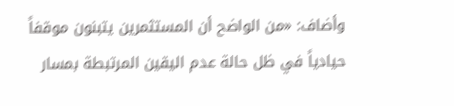وأضاف: «من الواضح أن المستثمرين يتبنون موقفاً حيادياً في ظل حالة عدم اليقين المرتبطة بمسار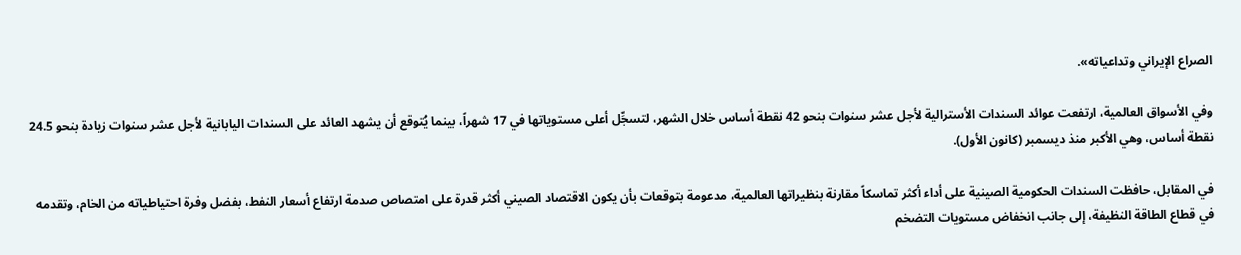الصراع الإيراني وتداعياته».

وفي الأسواق العالمية، ارتفعت عوائد السندات الأسترالية لأجل عشر سنوات بنحو 42 نقطة أساس خلال الشهر، لتسجِّل أعلى مستوياتها في 17 شهراً، بينما يُتوقع أن يشهد العائد على السندات اليابانية لأجل عشر سنوات زيادة بنحو 24.5 نقطة أساس، وهي الأكبر منذ ديسمبر (كانون الأول).

في المقابل، حافظت السندات الحكومية الصينية على أداء أكثر تماسكاً مقارنة بنظيراتها العالمية، مدعومة بتوقعات بأن يكون الاقتصاد الصيني أكثر قدرة على امتصاص صدمة ارتفاع أسعار النفط، بفضل وفرة احتياطياته من الخام، وتقدمه في قطاع الطاقة النظيفة، إلى جانب انخفاض مستويات التضخم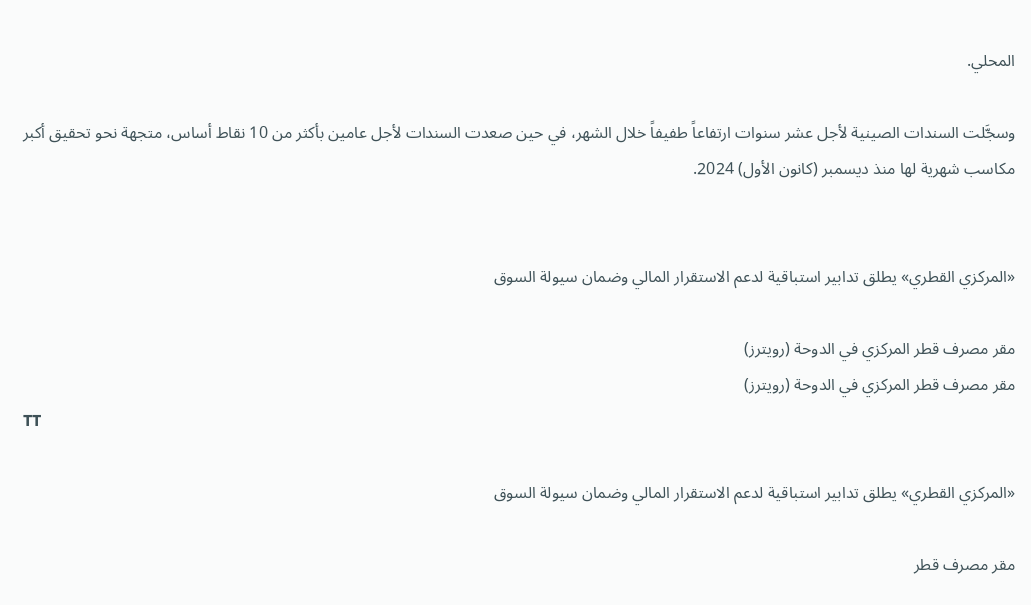المحلي.

وسجَّلت السندات الصينية لأجل عشر سنوات ارتفاعاً طفيفاً خلال الشهر، في حين صعدت السندات لأجل عامين بأكثر من 10 نقاط أساس، متجهة نحو تحقيق أكبر مكاسب شهرية لها منذ ديسمبر (كانون الأول) 2024.


«المركزي القطري» يطلق تدابير استباقية لدعم الاستقرار المالي وضمان سيولة السوق

مقر مصرف قطر المركزي في الدوحة (رويترز)
مقر مصرف قطر المركزي في الدوحة (رويترز)
TT

«المركزي القطري» يطلق تدابير استباقية لدعم الاستقرار المالي وضمان سيولة السوق

مقر مصرف قطر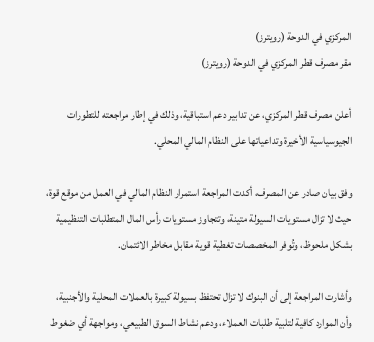المركزي في الدوحة (رويترز)
مقر مصرف قطر المركزي في الدوحة (رويترز)

أعلن مصرف قطر المركزي، عن تدابير دعم استباقية، وذلك في إطار مراجعته للتطورات الجيوسياسية الأخيرة وتداعياتها على النظام المالي المحلي.

وفق بيان صادر عن المصرف، أكدت المراجعة استمرار النظام المالي في العمل من موقع قوة، حيث لا تزال مستويات السيولة متينة، وتتجاوز مستويات رأس المال المتطلبات التنظيمية بشكل ملحوظ، وتُوفر المخصصات تغطية قوية مقابل مخاطر الائتمان.

وأشارت المراجعة إلى أن البنوك لا تزال تحتفظ بسيولة كبيرة بالعملات المحلية والأجنبية، وأن الموارد كافية لتلبية طلبات العملاء، ودعم نشاط السوق الطبيعي، ومواجهة أي ضغوط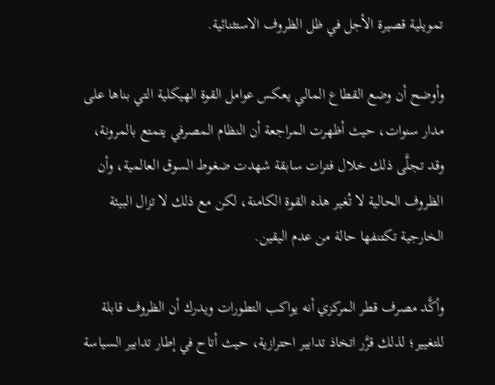تمويلية قصيرة الأجل في ظل الظروف الاستثنائية.

وأوضح أن وضع القطاع المالي يعكس عوامل القوة الهيكلية التي بناها على مدار سنوات، حيث أظهرت المراجعة أن النظام المصرفي يتمتع بالمرونة، وقد تجلَّى ذلك خلال فترات سابقة شهدت ضغوط السوق العالمية، وأن الظروف الحالية لا تُغير هذه القوة الكامنة، لكن مع ذلك لا تزال البيئة الخارجية تكتنفها حالة من عدم اليقين.

وأكَّد مصرف قطر المركزي أنه يواكب التطورات ويدرك أن الظروف قابلة للتغيير؛ لذلك قرَّر اتخاذ تدابير احترازية، حيث أتاح في إطار تدابير السياسة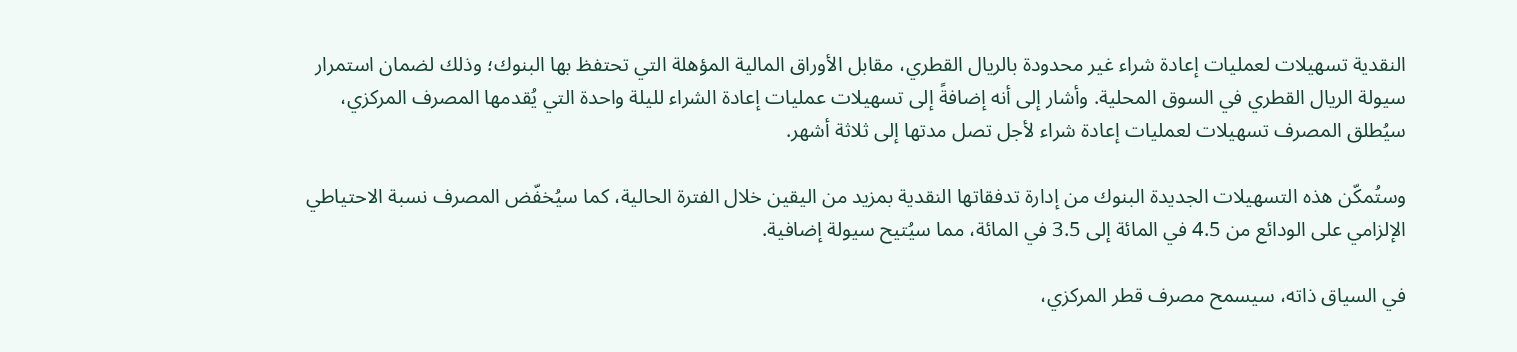النقدية تسهيلات لعمليات إعادة شراء غير محدودة بالريال القطري، مقابل الأوراق المالية المؤهلة التي تحتفظ بها البنوك؛ وذلك لضمان استمرار سيولة الريال القطري في السوق المحلية. وأشار إلى أنه إضافةً إلى تسهيلات عمليات إعادة الشراء لليلة واحدة التي يُقدمها المصرف المركزي، سيُطلق المصرف تسهيلات لعمليات إعادة شراء لأجل تصل مدتها إلى ثلاثة أشهر.

وستُمكّن هذه التسهيلات الجديدة البنوك من إدارة تدفقاتها النقدية بمزيد من اليقين خلال الفترة الحالية، كما سيُخفّض المصرف نسبة الاحتياطي الإلزامي على الودائع من 4.5 في المائة إلى 3.5 في المائة، مما سيُتيح سيولة إضافية.

في السياق ذاته، سيسمح مصرف قطر المركزي،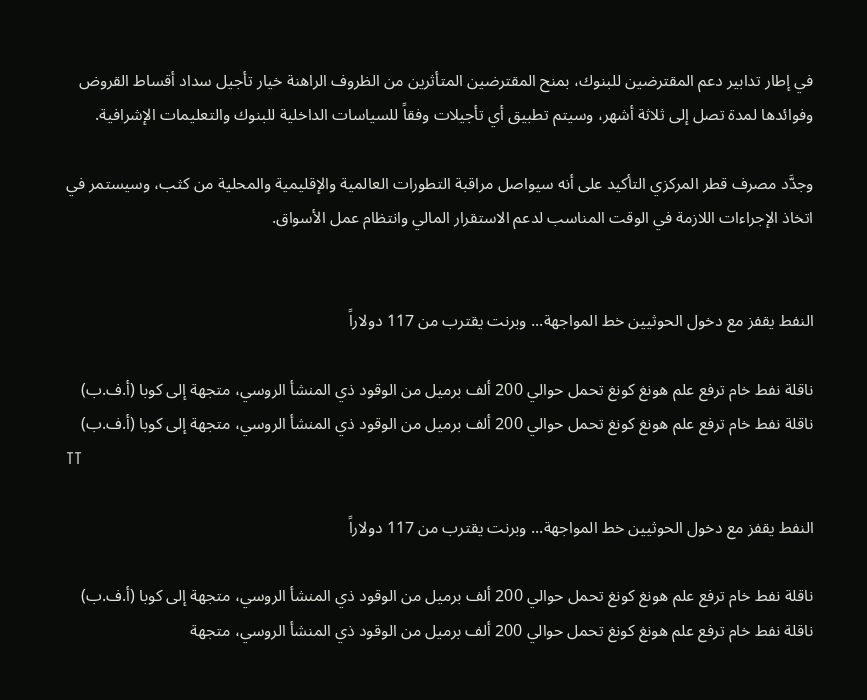في إطار تدابير دعم المقترضين للبنوك، بمنح المقترضين المتأثرين من الظروف الراهنة خيار تأجيل سداد أقساط القروض وفوائدها لمدة تصل إلى ثلاثة أشهر، وسيتم تطبيق أي تأجيلات وفقاً للسياسات الداخلية للبنوك والتعليمات الإشرافية.

وجدَّد مصرف قطر المركزي التأكيد على أنه سيواصل مراقبة التطورات العالمية والإقليمية والمحلية من كثب، وسيستمر في اتخاذ الإجراءات اللازمة في الوقت المناسب لدعم الاستقرار المالي وانتظام عمل الأسواق.


النفط يقفز مع دخول الحوثيين خط المواجهة... وبرنت يقترب من 117 دولاراً

ناقلة نفط خام ترفع علم هونغ كونغ تحمل حوالي 200 ألف برميل من الوقود ذي المنشأ الروسي، متجهة إلى كوبا (أ.ف.ب)
ناقلة نفط خام ترفع علم هونغ كونغ تحمل حوالي 200 ألف برميل من الوقود ذي المنشأ الروسي، متجهة إلى كوبا (أ.ف.ب)
TT

النفط يقفز مع دخول الحوثيين خط المواجهة... وبرنت يقترب من 117 دولاراً

ناقلة نفط خام ترفع علم هونغ كونغ تحمل حوالي 200 ألف برميل من الوقود ذي المنشأ الروسي، متجهة إلى كوبا (أ.ف.ب)
ناقلة نفط خام ترفع علم هونغ كونغ تحمل حوالي 200 ألف برميل من الوقود ذي المنشأ الروسي، متجهة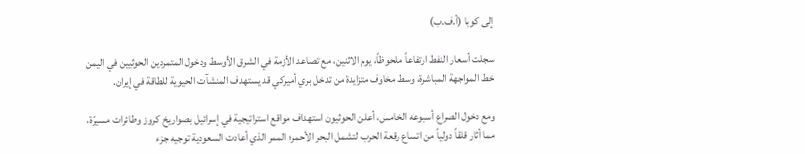إلى كوبا (أ.ف.ب)

سجلت أسعار النفط ارتفاعاً ملحوظاً، يوم الاثنين، مع تصاعد الأزمة في الشرق الأوسط ودخول المتمردين الحوثيين في اليمن خط المواجهة المباشرة، وسط مخاوف متزايدة من تدخل بري أميركي قد يستهدف المنشآت الحيوية للطاقة في إيران.

ومع دخول الصراع أسبوعه الخامس، أعلن الحوثيون استهداف مواقع استراتيجية في إسرائيل بصواريخ كروز وطائرات مسيرّة، مما أثار قلقاً دولياً من اتساع رقعة الحرب لتشمل البحر الأحمر؛ الممر الذي أعادت السعودية توجيه جزء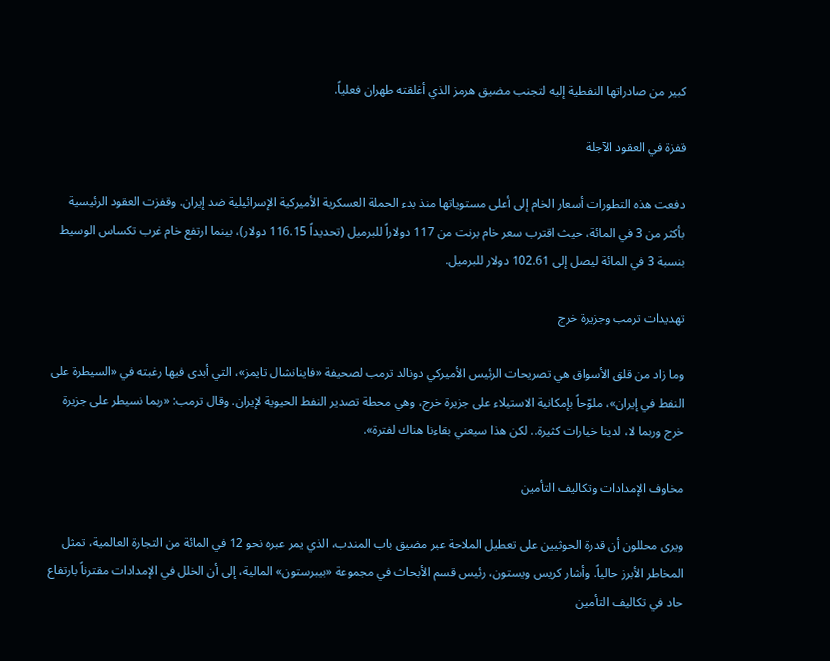كبير من صادراتها النفطية إليه لتجنب مضيق هرمز الذي أغلقته طهران فعلياً.

قفزة في العقود الآجلة

دفعت هذه التطورات أسعار الخام إلى أعلى مستوياتها منذ بدء الحملة العسكرية الأميركية الإسرائيلية ضد إيران. وقفزت العقود الرئيسية بأكثر من 3 في المائة، حيث اقترب سعر خام برنت من 117 دولاراً للبرميل (تحديداً 116.15 دولار)، بينما ارتفع خام غرب تكساس الوسيط بنسبة 3 في المائة ليصل إلى 102.61 دولار للبرميل.

تهديدات ترمب وجزيرة خرج

وما زاد من قلق الأسواق هي تصريحات الرئيس الأميركي دونالد ترمب لصحيفة «فاينانشال تايمز»، التي أبدى فيها رغبته في «السيطرة على النفط في إيران»، ملوّحاً بإمكانية الاستيلاء على جزيرة خرج، وهي محطة تصدير النفط الحيوية لإيران. وقال ترمب: «ربما نسيطر على جزيرة خرج وربما لا، لدينا خيارات كثيرة.. لكن هذا سيعني بقاءنا هناك لفترة».

مخاوف الإمدادات وتكاليف التأمين

ويرى محللون أن قدرة الحوثيين على تعطيل الملاحة عبر مضيق باب المندب، الذي يمر عبره نحو 12 في المائة من التجارة العالمية، تمثل المخاطر الأبرز حالياً. وأشار كريس ويستون، رئيس قسم الأبحاث في مجموعة «بيبرستون» المالية، إلى أن الخلل في الإمدادات مقترناً بارتفاع حاد في تكاليف التأمين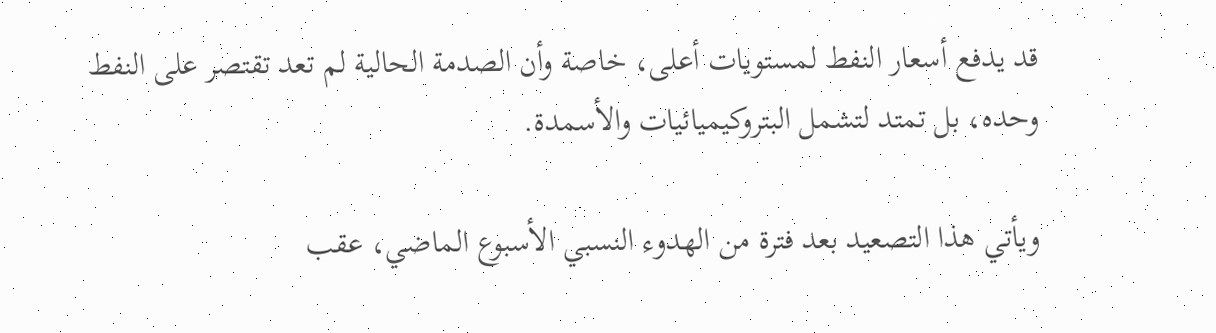قد يدفع أسعار النفط لمستويات أعلى، خاصة وأن الصدمة الحالية لم تعد تقتصر على النفط وحده، بل تمتد لتشمل البتروكيميائيات والأسمدة.

ويأتي هذا التصعيد بعد فترة من الهدوء النسبي الأسبوع الماضي، عقب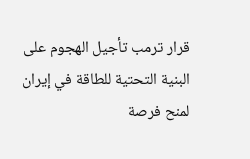قرار ترمب تأجيل الهجوم على البنية التحتية للطاقة في إيران لمنح فرصة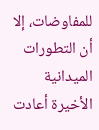للمفاوضات، إلا أن التطورات الميدانية الأخيرة أعادت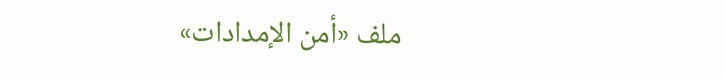ملف «أمن الإمدادات»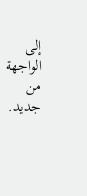إلى الواجهة من جديد.